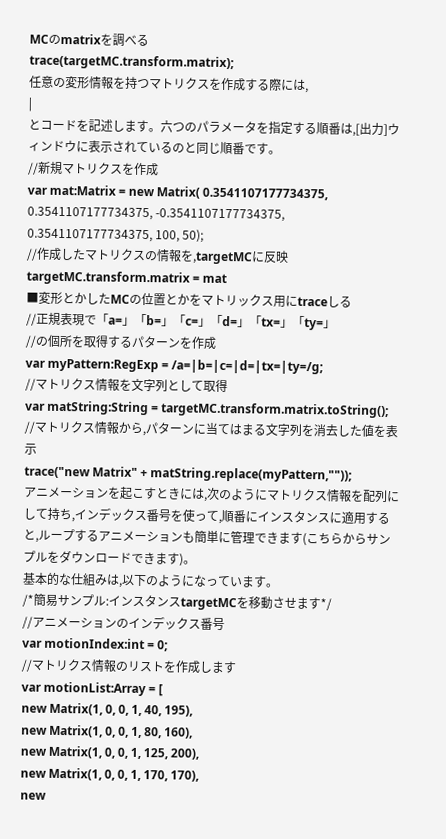MCのmatrixを調べる
trace(targetMC.transform.matrix);
任意の変形情報を持つマトリクスを作成する際には,
|
とコードを記述します。六つのパラメータを指定する順番は,[出力]ウィンドウに表示されているのと同じ順番です。
//新規マトリクスを作成
var mat:Matrix = new Matrix( 0.3541107177734375, 0.3541107177734375, -0.3541107177734375, 0.3541107177734375, 100, 50);
//作成したマトリクスの情報を,targetMCに反映 targetMC.transform.matrix = mat
■変形とかしたMCの位置とかをマトリックス用にtraceしる
//正規表現で「a=」「b=」「c=」「d=」「tx=」「ty=」
//の個所を取得するパターンを作成
var myPattern:RegExp = /a=|b=|c=|d=|tx=|ty=/g;
//マトリクス情報を文字列として取得
var matString:String = targetMC.transform.matrix.toString();
//マトリクス情報から,パターンに当てはまる文字列を消去した値を表示
trace("new Matrix" + matString.replace(myPattern,""));
アニメーションを起こすときには,次のようにマトリクス情報を配列にして持ち,インデックス番号を使って,順番にインスタンスに適用すると,ループするアニメーションも簡単に管理できます(こちらからサンプルをダウンロードできます)。
基本的な仕組みは,以下のようになっています。
/*簡易サンプル:インスタンスtargetMCを移動させます*/
//アニメーションのインデックス番号
var motionIndex:int = 0;
//マトリクス情報のリストを作成します
var motionList:Array = [
new Matrix(1, 0, 0, 1, 40, 195),
new Matrix(1, 0, 0, 1, 80, 160),
new Matrix(1, 0, 0, 1, 125, 200),
new Matrix(1, 0, 0, 1, 170, 170),
new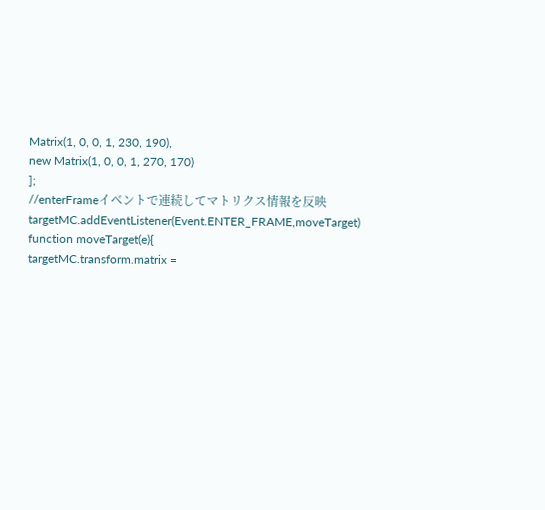Matrix(1, 0, 0, 1, 230, 190),
new Matrix(1, 0, 0, 1, 270, 170)
];
//enterFrameイベントで連続してマトリクス情報を反映
targetMC.addEventListener(Event.ENTER_FRAME,moveTarget)
function moveTarget(e){
targetMC.transform.matrix =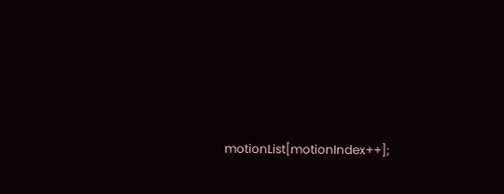motionList[motionIndex++];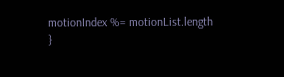motionIndex %= motionList.length
}